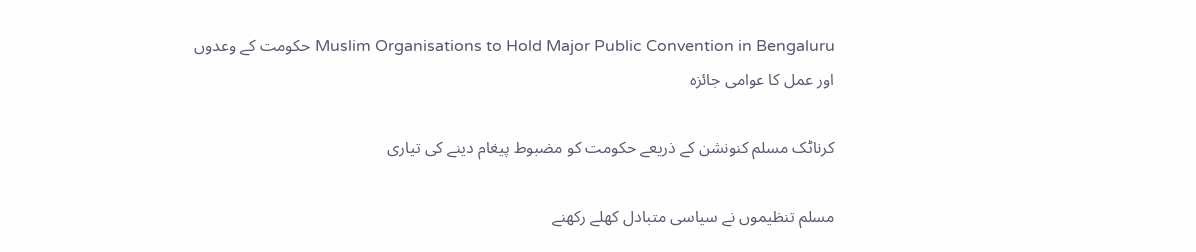Muslim Organisations to Hold Major Public Convention in Bengaluru حکومت کے وعدوں اور عمل کا عوامی جائزہ

کرناٹک مسلم کنونشن کے ذریعے حکومت کو مضبوط پیغام دینے کی تیاری

مسلم تنظیموں نے سیاسی متبادل کھلے رکھنے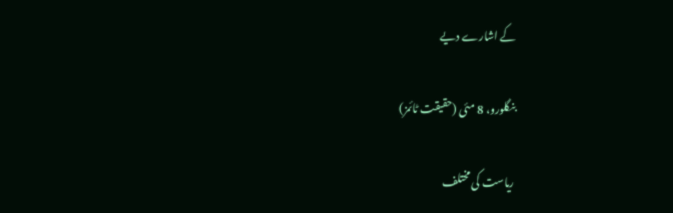کے اشارے دیے

بنگلورو، 8 مئی (حقیقت ٹائمز)

ریاست کی مختلف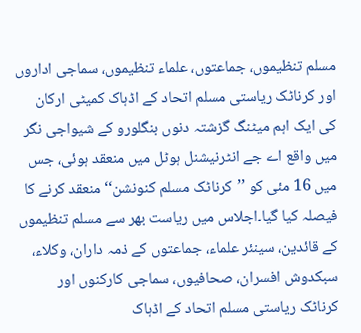مسلم تنظیموں، جماعتوں، علماء تنظیموں، سماجی اداروں اور کرناٹک ریاستی مسلم اتحاد کے اڈہاک کمیٹی ارکان کی ایک اہم میٹنگ گزشتہ دنوں بنگلورو کے شیواجی نگر میں واقع اے جے انٹرنیشنل ہوٹل میں منعقد ہوئی، جس میں 16 مئی کو ’’کرناٹک مسلم کنونشن‘‘ منعقد کرنے کا فیصلہ کیا گیا۔اجلاس میں ریاست بھر سے مسلم تنظیموں کے قائدین، سینئر علماء، جماعتوں کے ذمہ داران، وکلاء، سبکدوش افسران، صحافیوں، سماجی کارکنوں اور کرناٹک ریاستی مسلم اتحاد کے اڈہاک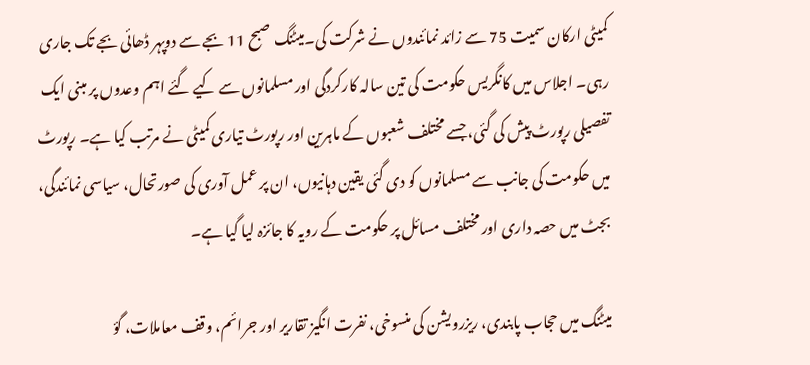کمیٹی ارکان سمیت 75 سے زائد نمائندوں نے شرکت کی۔میٹنگ صبح 11 بجے سے دوپہر ڈھائی بجے تک جاری رہی۔ اجلاس میں کانگریس حکومت کی تین سالہ کارکردگی اور مسلمانوں سے کیے گئے اہم وعدوں پر مبنی ایک تفصیلی رپورٹ پیش کی گئی، جسے مختلف شعبوں کے ماہرین اور رپورٹ تیاری کمیٹی نے مرتب کیا ہے۔ رپورٹ میں حکومت کی جانب سے مسلمانوں کو دی گئی یقین دہانیوں، ان پر عمل آوری کی صورتحال، سیاسی نمائندگی، بجٹ میں حصہ داری اور مختلف مسائل پر حکومت کے رویہ کا جائزہ لیا گیا ہے۔

میٹنگ میں حجاب پابندی، ریزرویشن کی منسوخی، نفرت انگیز تقاریر اور جرائم، وقف معاملات، گؤ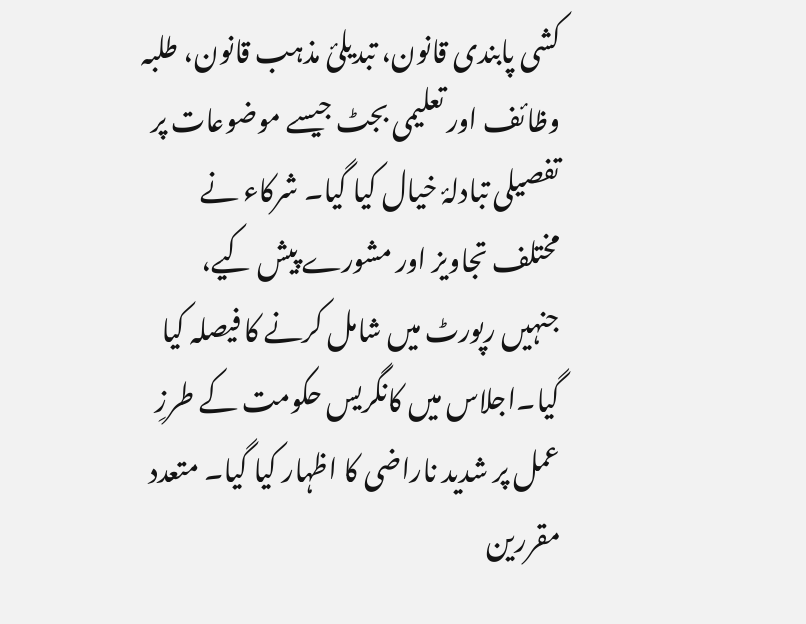کشی پابندی قانون، تبدیلیٔ مذہب قانون، طلبہ وظائف اور تعلیمی بجٹ جیسے موضوعات پر تفصیلی تبادلۂ خیال کیا گیا۔ شرکاء نے مختلف تجاویز اور مشورے پیش کیے، جنہیں رپورٹ میں شامل کرنے کا فیصلہ کیا گیا۔اجلاس میں کانگریس حکومت کے طرزِ عمل پر شدید ناراضی کا اظہار کیا گیا۔ متعدد مقررین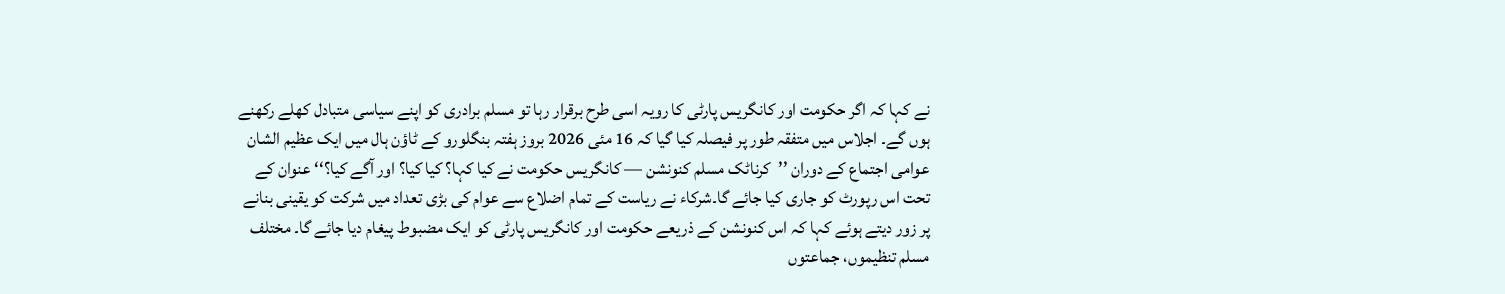نے کہا کہ اگر حکومت اور کانگریس پارٹی کا رویہ اسی طرح برقرار رہا تو مسلم برادری کو اپنے سیاسی متبادل کھلے رکھنے ہوں گے۔ اجلاس میں متفقہ طور پر فیصلہ کیا گیا کہ 16 مئی 2026 بروز ہفتہ بنگلورو کے ٹاؤن ہال میں ایک عظیم الشان عوامی اجتماع کے دوران ’’کرناٹک مسلم کنونشن — کانگریس حکومت نے کیا کہا؟ کیا کیا؟ اور آگے کیا؟‘‘ عنوان کے تحت اس رپورٹ کو جاری کیا جائے گا۔شرکاء نے ریاست کے تمام اضلاع سے عوام کی بڑی تعداد میں شرکت کو یقینی بنانے پر زور دیتے ہوئے کہا کہ اس کنونشن کے ذریعے حکومت اور کانگریس پارٹی کو ایک مضبوط پیغام دیا جائے گا۔ مختلف مسلم تنظیموں، جماعتوں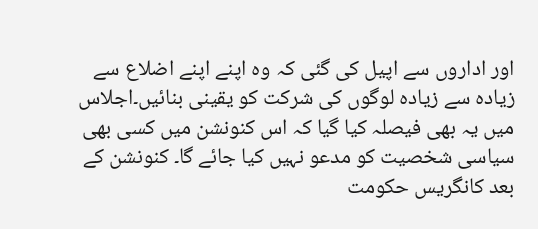اور اداروں سے اپیل کی گئی کہ وہ اپنے اپنے اضلاع سے زیادہ سے زیادہ لوگوں کی شرکت کو یقینی بنائیں۔اجلاس میں یہ بھی فیصلہ کیا گیا کہ اس کنونشن میں کسی بھی سیاسی شخصیت کو مدعو نہیں کیا جائے گا۔ کنونشن کے بعد کانگریس حکومت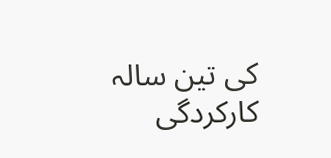کی تین سالہ کارکردگی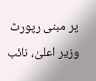پر مبنی رپورٹ وزیر اعلیٰ، نائب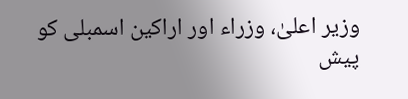وزیر اعلیٰ، وزراء اور اراکین اسمبلی کو پیش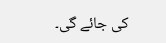کی جائے گی۔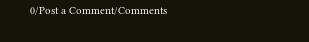0/Post a Comment/Comments